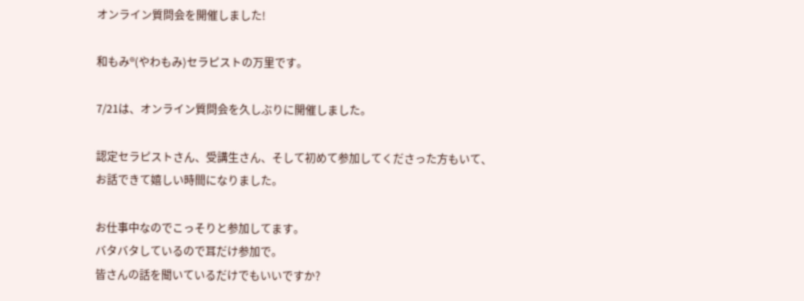オンライン質問会を開催しました!

和もみ®(やわもみ)セラピストの万里です。

7/21は、オンライン質問会を久しぶりに開催しました。

認定セラピストさん、受講生さん、そして初めて参加してくださった方もいて、
お話できて嬉しい時間になりました。

お仕事中なのでこっそりと参加してます。
バタバタしているので耳だけ参加で。
皆さんの話を聞いているだけでもいいですか?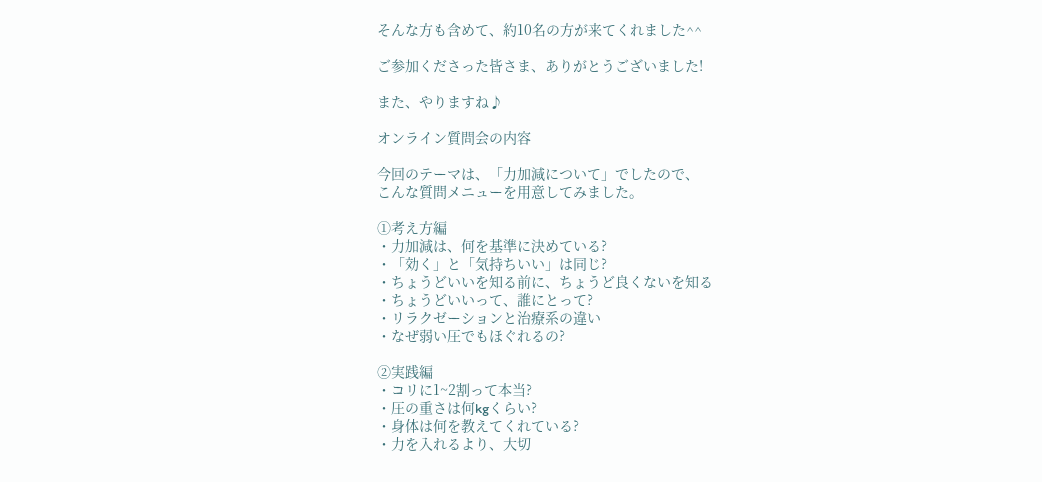そんな方も含めて、約10名の方が来てくれました^^

ご参加くださった皆さま、ありがとうございました!

また、やりますね♪

オンライン質問会の内容

今回のテーマは、「力加減について」でしたので、
こんな質問メニューを用意してみました。

①考え方編
・力加減は、何を基準に決めている?
・「効く」と「気持ちいい」は同じ?
・ちょうどいいを知る前に、ちょうど良くないを知る
・ちょうどいいって、誰にとって?
・リラクゼーションと治療系の違い
・なぜ弱い圧でもほぐれるの?

②実践編
・コリに1~2割って本当?
・圧の重さは何kgくらい?
・身体は何を教えてくれている?
・力を入れるより、大切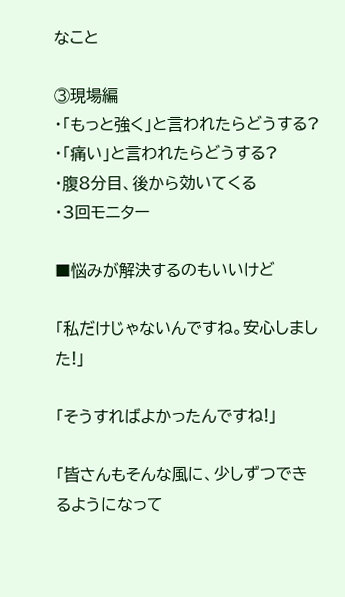なこと

③現場編
・「もっと強く」と言われたらどうする?
・「痛い」と言われたらどうする?
・腹8分目、後から効いてくる
・3回モニター

■悩みが解決するのもいいけど

「私だけじゃないんですね。安心しました!」

「そうすればよかったんですね!」

「皆さんもそんな風に、少しずつできるようになって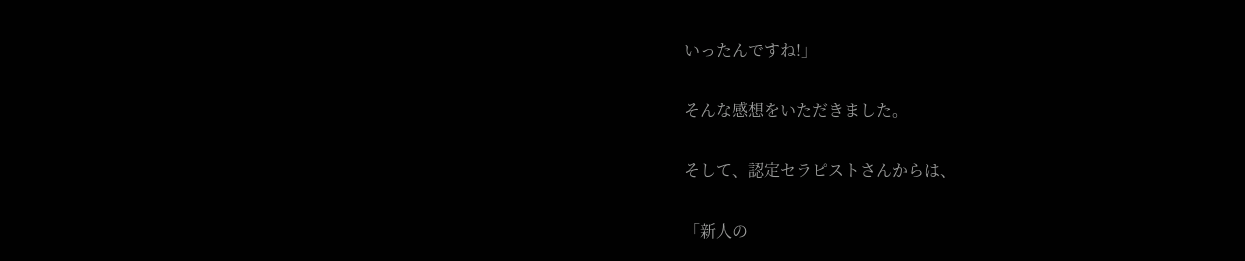いったんですね!」

そんな感想をいただきました。

そして、認定セラピストさんからは、

「新人の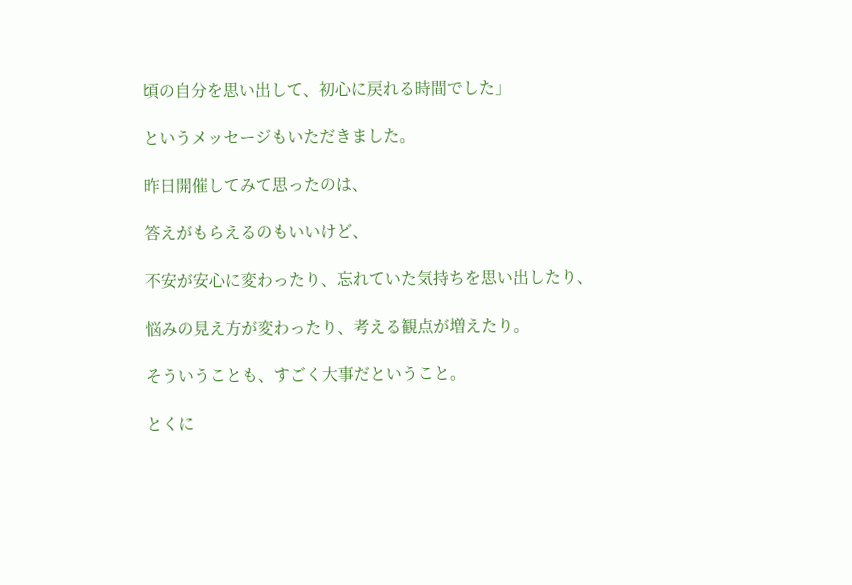頃の自分を思い出して、初心に戻れる時間でした」

というメッセージもいただきました。

昨日開催してみて思ったのは、

答えがもらえるのもいいけど、

不安が安心に変わったり、忘れていた気持ちを思い出したり、

悩みの見え方が変わったり、考える観点が増えたり。

そういうことも、すごく大事だということ。

とくに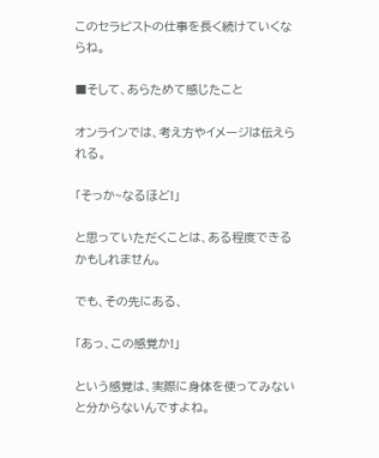このセラピストの仕事を長く続けていくならね。

■そして、あらためて感じたこと

オンラインでは、考え方やイメージは伝えられる。

「そっか~なるほど!」

と思っていただくことは、ある程度できるかもしれません。

でも、その先にある、

「あっ、この感覚か!」

という感覚は、実際に身体を使ってみないと分からないんですよね。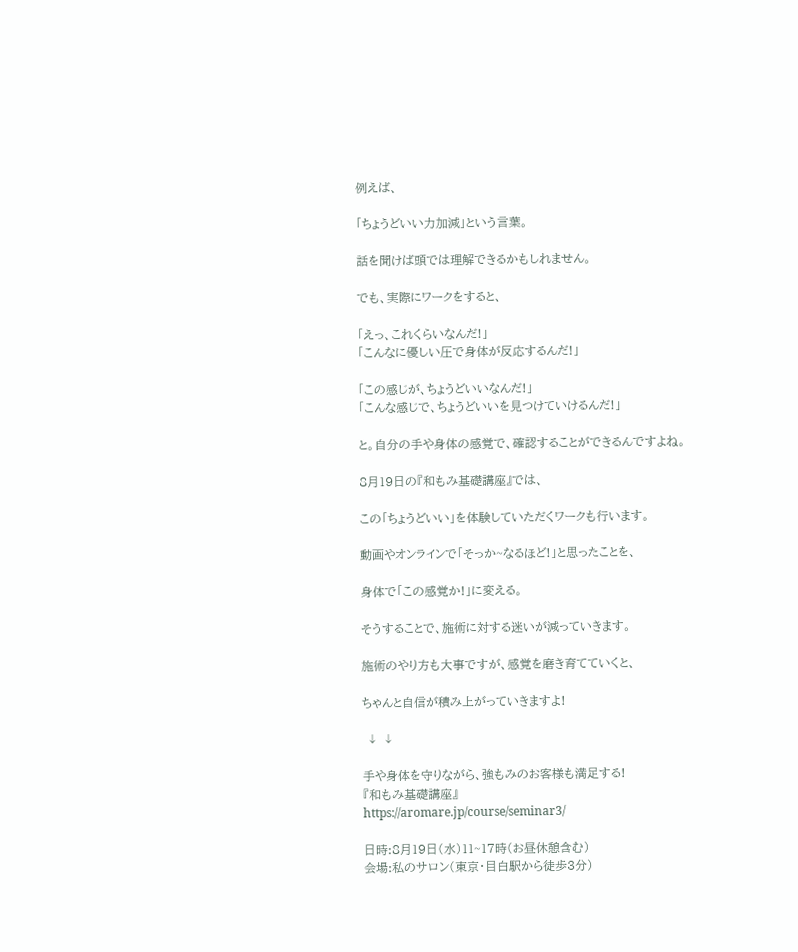例えば、

「ちょうどいい力加減」という言葉。

話を聞けば頭では理解できるかもしれません。

でも、実際にワークをすると、

「えっ、これくらいなんだ!」
「こんなに優しい圧で身体が反応するんだ!」

「この感じが、ちょうどいいなんだ!」
「こんな感じで、ちょうどいいを見つけていけるんだ!」

と。自分の手や身体の感覚で、確認することができるんですよね。

8月19日の『和もみ基礎講座』では、

この「ちょうどいい」を体験していただくワークも行います。

動画やオンラインで「そっか~なるほど!」と思ったことを、

身体で「この感覚か!」に変える。

そうすることで、施術に対する迷いが減っていきます。

施術のやり方も大事ですが、感覚を磨き育てていくと、

ちゃんと自信が積み上がっていきますよ!

 ↓ ↓

手や身体を守りながら、強もみのお客様も満足する!
『和もみ基礎講座』
https://aromare.jp/course/seminar3/

日時:8月19日(水)11~17時(お昼休憩含む)
会場:私のサロン(東京・目白駅から徒歩3分)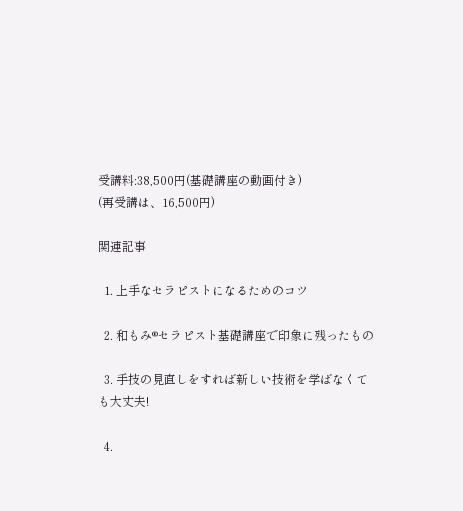受講料:38,500円(基礎講座の動画付き)
(再受講は、16,500円)

関連記事

  1. 上手なセラピストになるためのコツ

  2. 和もみ®セラピスト基礎講座で印象に残ったもの

  3. 手技の見直しをすれば新しい技術を学ばなくても大丈夫!

  4.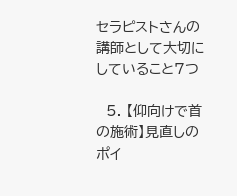セラピストさんの講師として大切にしていること7つ

  5. 【仰向けで首の施術】見直しのポイ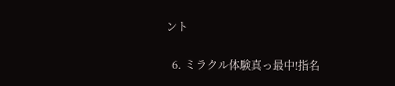ント

  6. ミラクル体験真っ最中!指名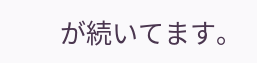が続いてます。